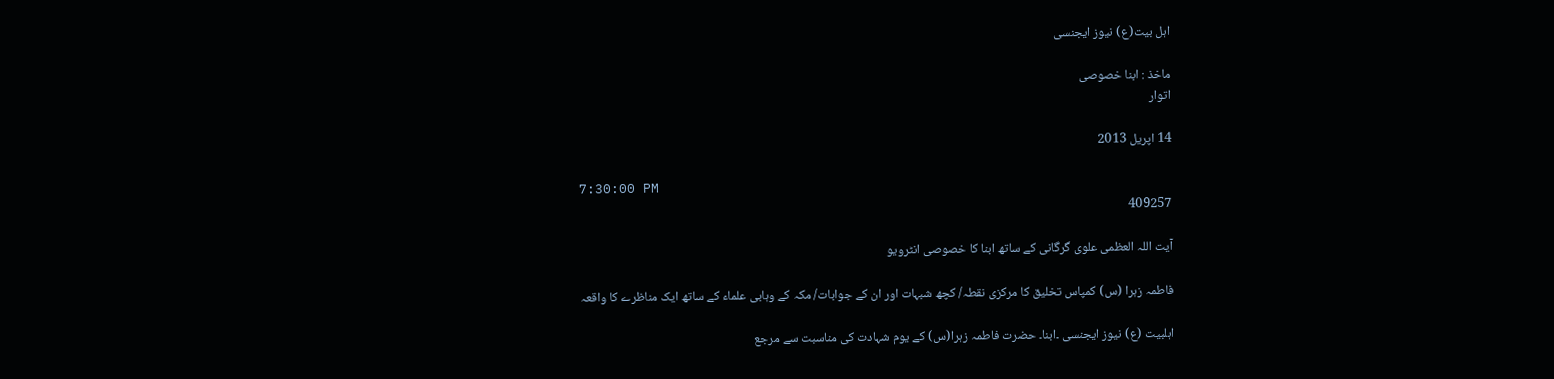اہل بیت(ع) نیوز ایجنسی

ماخذ : ابنا خصوصی
اتوار

14 اپریل 2013

7:30:00 PM
409257

آیت اللہ العظمی علوی گرگانی کے ساتھ ابنا کا خصوصی انٹرویو

فاطمہ زہرا (س) کمپاس تخلیق کا مرکزی نقطہ/ کچھ شبہات اور ان کے جوابات/ مکہ کے وہابی علماء کے ساتھ ایک مناظرے کا واقعہ

اہلبیت (ع) نیوز ایجنسی ۔ابنا۔ حضرت فاطمہ زہرا(س) کے یوم شہادت کی مناسبت سے مرجع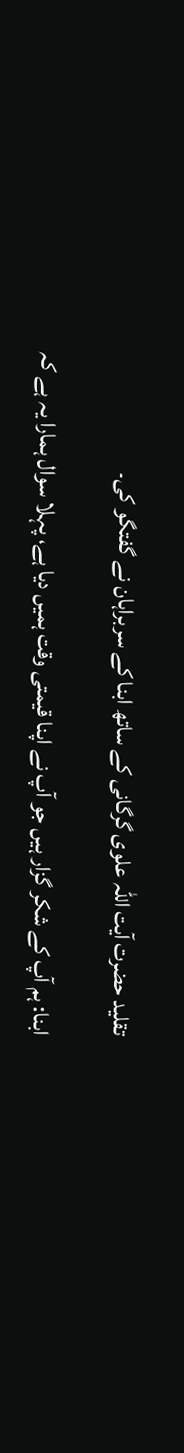تقلید حضرت آیت اللہ علوی گرگانی کے ساتھ ابنا کے سربراہان نے گفتگو کی۔

ابنا: ہم آپ کے شکر گزار ہیں جو آپ نے اپنا قیمتی وقت ہمیں دیا ہے، پہلا سوال ہمارا یہ ہے کہ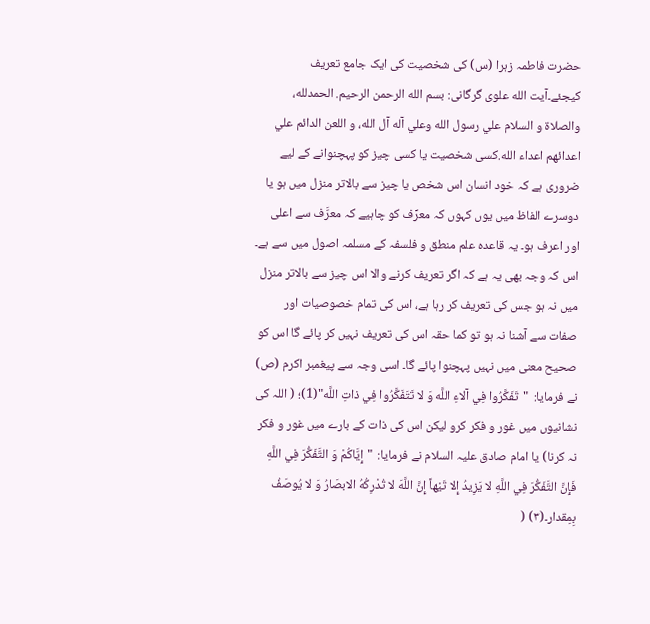حضرت فاطمہ زہرا (س) کی شخصیت کی ایک جامع تعریف کیجئے۔آیت الله علوی گرگانی: بسم الله الرحمن الرحيم. الحمدلله، والصلاة و السلام علي رسول الله وعلي آله آل الله، و اللعن الدائم علي اعدائهم اعداء الله.کسی شخصیت یا کسی چیز کو پہچنوانے کے لیے ضروری ہے کہ خود انسان اس شخص یا چیز سے بالاتر منزل میں ہو یا دوسرے الفاظ میں یوں کہوں کہ معرِّف کو چاہیے کہ معرَّف سے اعلی اور اعرف ہو۔ یہ قاعدہ علم منطق و فلسفہ کے مسلمہ اصول میں سے ہے۔ اس کہ وجہ بھی یہ ہے کہ اگر تعریف کرنے والا اس چیز سے بالاتر منزل  میں نہ ہو جس کی تعریف کر رہا ہے، اس کی تمام خصوصیات اور صفات سے آشنا نہ ہو تو کما حقہ اس کی تعریف نہیں کر پائے گا اس کو صحیح معنی میں نہیں پہچنوا پائے گا۔ اسی وجہ سے پیغمبر اکرم (ص) نے فرمایا:  "تَفَكَّرُوا فِي آلاءِ اللَّه وَ لا تَتَفَكَّرُوا فِي ذاتِ اللَّه"(1)؛ ( اللہ کی نشانیوں میں غور و فکر کرو لیکن اس کی ذات کے بارے میں غور و فکر نہ کرنا) یا امام صادق علیہ السلام نے فرمایا:  "إِيَّاكُمْ وَ التَّفَكُّرَ فِي اللَّهِ فَإِنَّ التَّفَكُّرَ فِي اللَّهِ لا يَزِيدُ إِلا تَيْهاً إِنَّ اللَّهَ لا تُدْرِكُهُ الابصَارُ وَ لا يُوصَفُ بِمِقدار۔(۳) (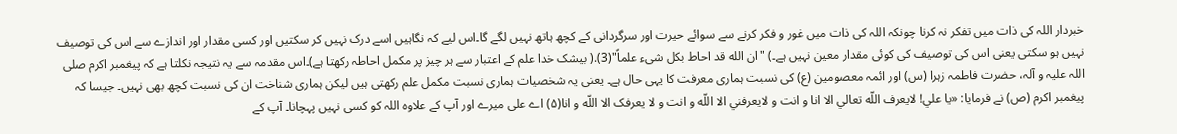خبردار اللہ کی ذات میں تفکر نہ کرنا چونکہ اللہ کی ذات میں غور و فکر کرنے سے سوائے حیرت اور سرگردانی کے کچھ ہاتھ نہیں لگے گا۔اس لیے کہ نگاہیں اسے درک نہیں کر سکتیں اور کسی مقدار اور اندازے سے اس کی توصیف نہیں ہو سکتی یعنی اس کی توصیف کی کوئی مقدار معین نہیں ہے۔) "ان الله قد احاط بکل شیء علماً"(3).( بیشک خدا علم کے اعتبار سے ہر چیز پر مکمل احاطہ رکھتا ہے)۔اس مقدمہ سے یہ نتیجہ نکلتا ہے کہ پیغمبر اکرم صلی اللہ علیہ و آلہ، حضرت فاطمہ زہرا (س) اور ائمہ معصومین (ع) کی نسبت ہماری معرفت کا یہی حال ہے۔ یعنی یہ شخصیات ہماری نسبت مکمل علم رکھتی ہیں لیکن ہماری شناخت ان کی نسبت کچھ بھی نہیں۔ جیسا کہ پیغمبر اکرم (ص) نے فرمایا: «يا علي! لايعرف اللّه تعالي الا انا و انت و لايعرفني الا اللّه و انت و لا يعرفک الا اللّه و انا(۵) اے علی میرے اور آپ کے علاوہ اللہ کو کسی نہیں پہچانا۔ آپ کے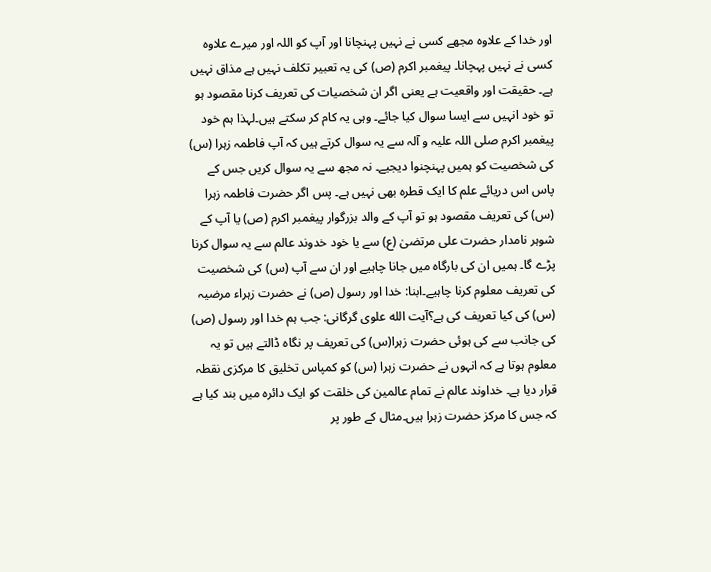اور خدا کے علاوہ مجھے کسی نے نہیں پہنچانا اور آپ کو اللہ اور میرے علاوہ کسی نے نہیں پہچانا۔ پیغمبر اکرم (ص) کی یہ تعبیر تکلف نہیں ہے مذاق نہیں ہے۔ حقیقت اور واقعیت ہے یعنی اگر ان شخصیات کی تعریف کرنا مقصود ہو تو خود انہیں سے ایسا سوال کیا جائے۔ وہی یہ کام کر سکتے ہیں۔لہذا ہم خود پیغمبر اکرم صلی اللہ علیہ و آلہ سے یہ سوال کرتے ہیں کہ آپ فاطمہ زہرا (س) کی شخصیت کو ہمیں پہنچنوا دیجیے۔ نہ مجھ سے یہ سوال کریں جس کے پاس اس دریائے علم کا ایک قطرہ بھی نہیں ہے۔ پس اگر حضرت فاطمہ زہرا (س) کی تعریف مقصود ہو تو آپ کے والد بزرگوار پیغمبر اکرم (ص) یا آپ کے شوہر نامدار حضرت علی مرتضیٰ (ع) سے یا خود خدوند عالم سے یہ سوال کرنا پڑے گا۔ ہمیں ان کی بارگاہ میں جانا چاہیے اور ان سے آپ (س) کی شخصیت کی تعریف معلوم کرنا چاہیے۔ابنا: خدا اور رسول (ص) نے حضرت زہراء مرضیہ (س) کی کیا تعریف کی ہے؟آیت الله علوی گرگانی: جب ہم خدا اور رسول (ص) کی جانب سے کی ہوئی حضرت زہرا(س) کی تعریف پر نگاہ ڈالتے ہیں تو یہ معلوم ہوتا ہے کہ انہوں نے حضرت زہرا (س) کو کمپاس تخلیق کا مرکزی نقطہ قرار دیا ہے۔ خداوند عالم نے تمام عالمین کی خلقت کو ایک دائرہ میں بند کیا ہے کہ جس کا مرکز حضرت زہرا ہیں۔مثال کے طور پر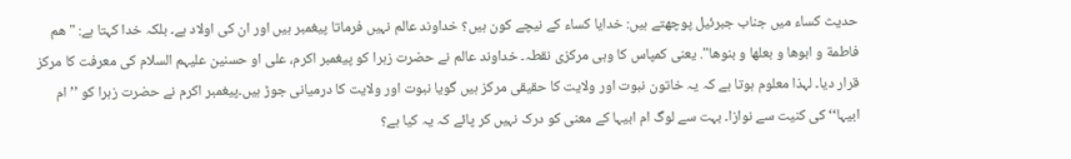حدیث کساء میں جناب جبرئیل پوچھتے ہیں: خدایا کساء کے نیچے کون ہیں؟ خداوند عالم نہیں فرماتا پیغمبر ہیں اور ان کی اولاد ہے۔ بلکہ خدا کہتا ہے: "هم فاطمة و ابوها و بعلها و بنوها". یعنی کمپاس کا وہی مرکزی نقطہ۔ خداوند عالم نے حضرت زہرا کو پیغمبر اکرم، علی او حسنین علیہم السلام کی معرفت کا مرکز قرار دیا۔ لہذا معلوم ہوتا ہے کہ یہ خاتون نبوت اور ولایت کا حقیقی مرکز ہیں گویا نبوت اور ولایت کا درمیانی جوڑ ہیں۔پیغمبر اکرم نے حضرت زہرا کو ’’ام ابیہا‘‘ کی کنیت سے نوازا۔ بہت سے لوگ ام ابیہا کے معنی کو درک نہیں کر پائے کہ یہ کیا ہے؟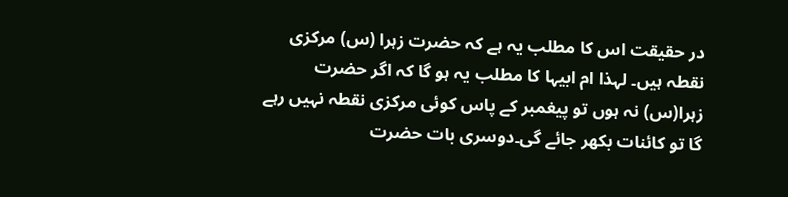در حقیقت اس کا مطلب یہ ہے کہ حضرت زہرا (س) مرکزی نقطہ ہیں۔ لہذا ام ابیہا کا مطلب یہ ہو گا کہ اگر حضرت زہرا(س) نہ ہوں تو پیغمبر کے پاس کوئی مرکزی نقطہ نہیں رہے گا تو کائنات بکھر جائے گی۔دوسری بات حضرت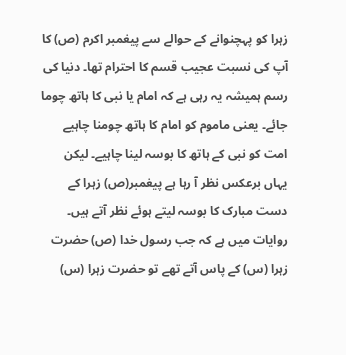زہرا کو پہچنوانے کے حوالے سے پیغمبر اکرم (ص) کا آپ کی نسبت عجیب قسم کا احترام تھا۔ دنیا کی رسم ہمیشہ یہ رہی ہے کہ امام یا نبی کا ہاتھ چوما جائے۔ یعنی ماموم کو امام کا ہاتھ چومنا چاہیے امت کو نبی کے ہاتھ کا بوسہ لینا چاہیے۔ لیکن یہاں برعکس نظر آ رہا ہے پیغمبر(ص) زہرا کے دست مبارک کا بوسہ لیتے ہوئے نظر آتے ہیں۔ روایات میں ہے کہ جب رسول خدا (ص) حضرت زہرا (س) کے پاس آتے تھے تو حضرت زہرا (س)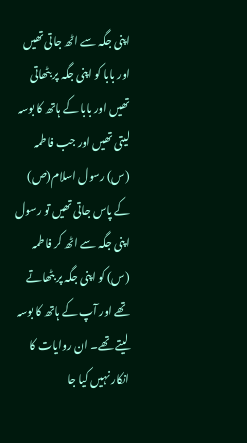اپنی جگہ سے اٹھ جاتی تھیں اور بابا کو اپنی جگہ پر بٹھاتی تھیں اور بابا کے ہاتھ کا بوسہ لیتی تھیں اور جب فاطمہ (س) رسول اسلام(ص) کے پاس جاتی تھیں تو رسول اپنی جگہ سے اٹھ کر فاطمہ (س) کو اپنی جگہ پر بٹھاتے تھے اور آپ کے ہاتھ کا بوسہ لیتے تھے۔ ان روایات کا انکار نہیں کیا جا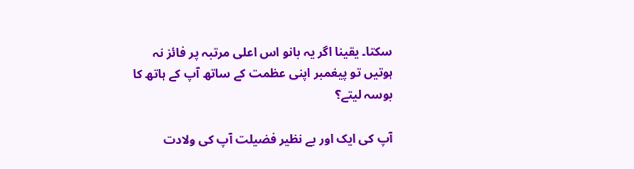سکتا۔ یقینا اگر یہ بانو اس اعلی مرتبہ پر فائز نہ ہوتیں تو پیغمبر اپنی عظمت کے ساتھ آپ کے ہاتھ کا بوسہ لیتے؟

آپ کی ایک اور بے نظیر فضیلت آپ کی ولادت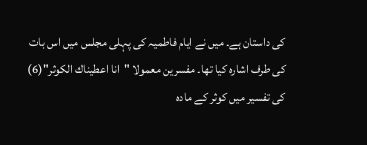کی داستان ہے۔ میں نے ایام فاطمیہ کی پہلی مجلس میں اس بات کی طرف اشارہ کیا تھا۔ مفسرین معمولا "انا اعطيناك الكوثر"(6)  کی تفسیر میں کوثر کے مادہ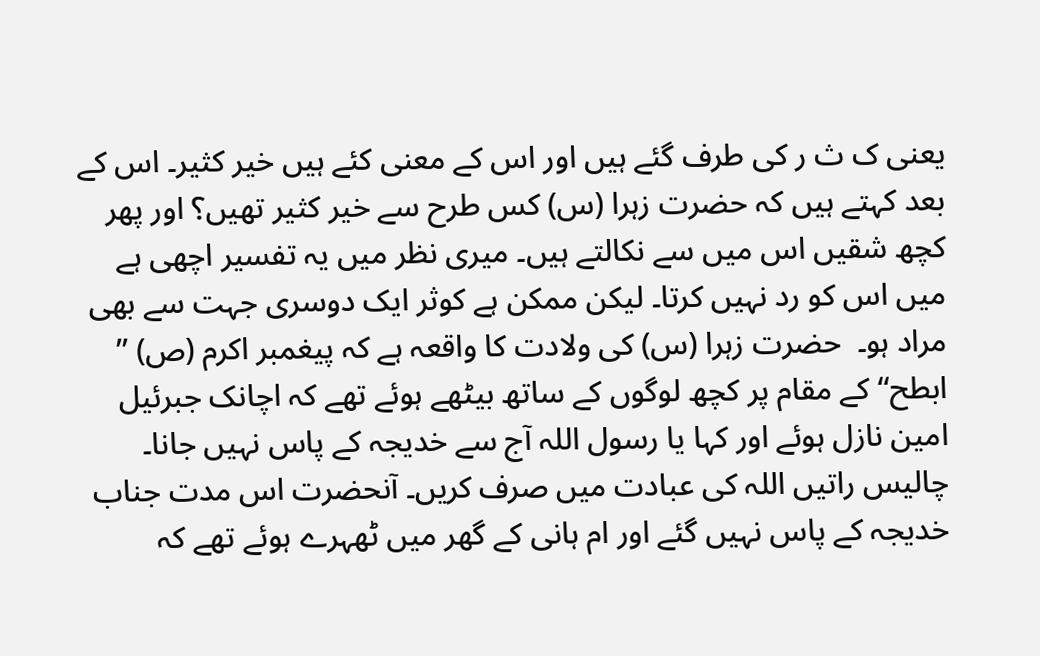یعنی ک ث ر کی طرف گئے ہیں اور اس کے معنی کئے ہیں خیر کثیر۔ اس کے بعد کہتے ہیں کہ حضرت زہرا (س) کس طرح سے خیر کثیر تھیں؟ اور پھر کچھ شقیں اس میں سے نکالتے ہیں۔ میری نظر میں یہ تفسیر اچھی ہے میں اس کو رد نہیں کرتا۔ لیکن ممکن ہے کوثر ایک دوسری جہت سے بھی مراد ہو۔  حضرت زہرا (س) کی ولادت کا واقعہ ہے کہ پیغمبر اکرم (ص) ’’ ابطح‘‘ کے مقام پر کچھ لوگوں کے ساتھ بیٹھے ہوئے تھے کہ اچانک جبرئیل امین نازل ہوئے اور کہا یا رسول اللہ آج سے خدیجہ کے پاس نہیں جانا۔ چالیس راتیں اللہ کی عبادت میں صرف کریں۔ آنحضرت اس مدت جناب خدیجہ کے پاس نہیں گئے اور ام ہانی کے گھر میں ٹھہرے ہوئے تھے کہ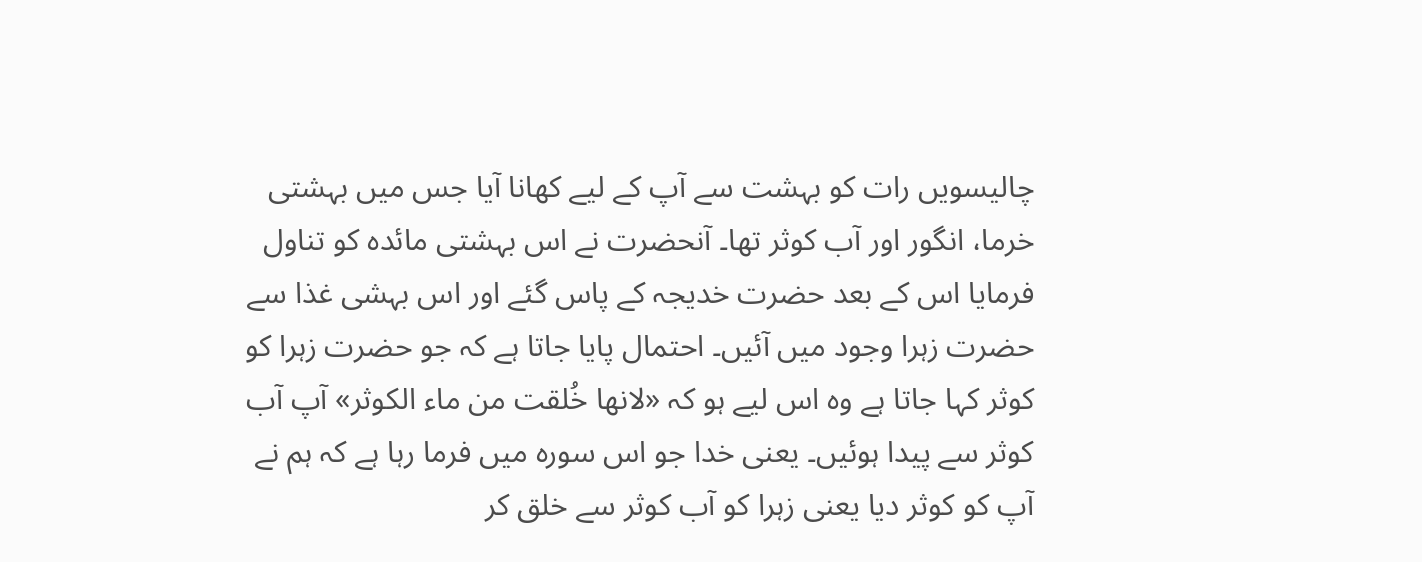چالیسویں رات کو بہشت سے آپ کے لیے کھانا آیا جس میں بہشتی خرما، انگور اور آب کوثر تھا۔ آنحضرت نے اس بہشتی مائدہ کو تناول فرمایا اس کے بعد حضرت خدیجہ کے پاس گئے اور اس بہشی غذا سے حضرت زہرا وجود میں آئیں۔ احتمال پایا جاتا ہے کہ جو حضرت زہرا کو کوثر کہا جاتا ہے وہ اس لیے ہو کہ «لانها خُلقت من ماء الكوثر» آپ آب کوثر سے پیدا ہوئیں۔ یعنی خدا جو اس سورہ میں فرما رہا ہے کہ ہم نے آپ کو کوثر دیا یعنی زہرا کو آب کوثر سے خلق کر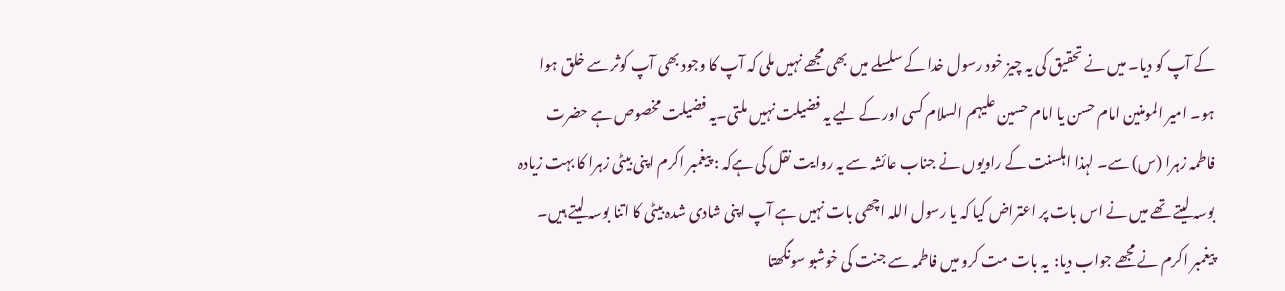کے آپ کو دیا۔ میں نے تحقیق کی یہ چیز خود رسول خدا کے سلسلے میں بھی مجھے نہیں ملی کہ آپ کا وجود بھی آپ کوثر سے خلق ہوا ہو۔ امیر المومنین امام حسن یا امام حسین علیہم السلام کسی اور کے لیے یہ فضیلت نہیں ملتی۔یہ فضیلت مخصوص ہے حضرت فاطمہ زہرا (س) سے۔ لہذا اہلسنت کے راویوں نے جناب عائشہ سے یہ روایت نقل کی ہےکہ : پیغمبر اکرم اپنی بیٹی زہرا کا بہت زیادہ بوسہ لیتے تھے میں نے اس بات پر اعتراض کیا کہ یا رسول اللہ اچھی بات نہیں ہے آپ اپنی شادی شدہ بیٹی کا اتنا بوسہ لیتے ہیں۔ پیغمبر اکرم نے مجھے جواب دیا:  یہ بات مت کرو میں فاطمہ سے جنت کی خوشبو سونگھتا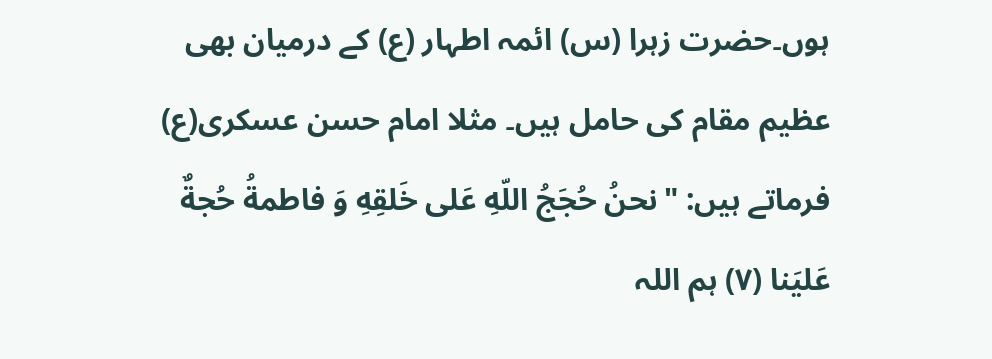ہوں۔حضرت زہرا (س) ائمہ اطہار (ع) کے درمیان بھی عظیم مقام کی حامل ہیں۔ مثلا امام حسن عسکری(ع) فرماتے ہیں: "نحنُ حُجَجُ اللّهِ عَلى خَلقِهِ وَ فاطمةُ حُجةٌ عَليَنا (۷) ہم اللہ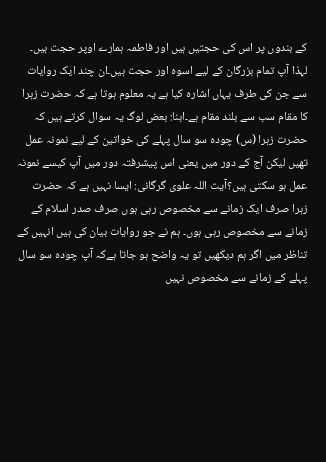کے بندوں پر اس کی حجتیں ہیں اور فاطمہ ہمارے اوپر حجت ہیں۔ لہذا آپ تمام بزرگان کے لیے اسوہ اور حجت ہیں۔ان چند ایک روایات سے جن کی طرف یہاں اشارہ کیا ہے یہ معلوم ہوتا ہے کہ حضرت زہرا کا مقام سب سے بلند مقام ہے۔ابنا: بعض لوگ یہ سوال کرتے ہیں کہ حضرت زہرا (س) چودہ سو سال پہلے کی خواتین کے لیے نمونہ عمل تھیں لیکن آج کے دور میں یعنی اس پیشرفتہ دور میں آپ کیسے نمونہ عمل ہو سکتی ہیں؟آیت اللہ علوی گرگانی: ایسا نہیں ہے کہ حضرت زہرا صرف ایک زمانے سے مخصوص رہی ہوں صرف صدر اسلام کے زمانے سے مخصوص رہی ہوں۔ ہم نے جو روایات بیان کی ہیں انہیں کے تناظر میں اگر ہم دیکھیں تو یہ واضح ہو جاتا ہےکہ آپ چودہ سو سال پہلے کے زمانے سے مخصوص نہیں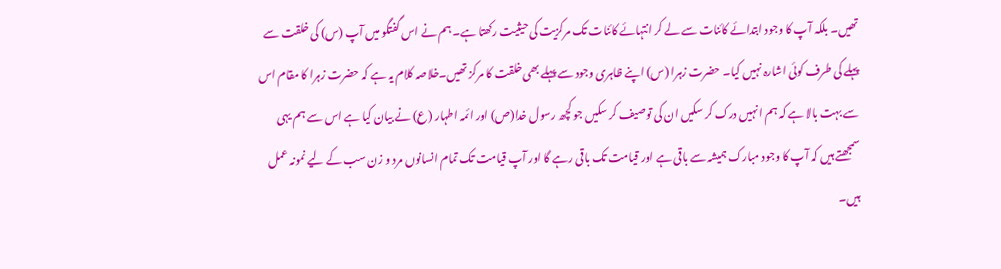تھیں۔ بلکہ آپ کا وجود ابتدائے کائنات سے لے کر انتہائے کائنات تک مرکزیت کی حیثیت رکھتا ہے۔ ہم نے اس گفتگو میں آپ (س) کی خلقت سے پہلے کی طرف کوئی اشارہ نہیں کیا۔ حضرت زہرا (س) اپنے ظاہری وجود سے پہلے بھی خلقت کا مرکز تھیں۔خلاصہ کلام یہ ہے کہ حضرت زہرا کا مقام اس سے بہت بالا ہے کہ ہم انہیں درک کر سکیں ان کی توصیف کر سکیں جو کچھ رسول خدا(ص) اور ائمہ اطہار (ع) نے بیان کیا ہے اس سے ہم یہی سمجھتے ہیں کہ آپ کا وجود مبارک ہمیشہ سے باقی ہے اور قیامت تک باقی رہے گا اور آپ قیامت تک تمام انسانوں مرد و زن سب کے لیے نمونہ عمل ہیں۔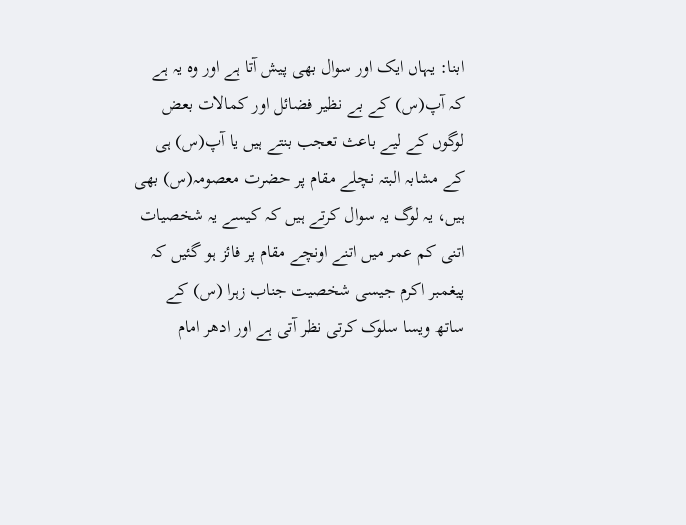ابنا: یہاں ایک اور سوال بھی پیش آتا ہے اور وہ یہ ہے کہ آپ(س) کے بے نظیر فضائل اور کمالات بعض لوگوں کے لیے باعث تعجب بنتے ہیں یا آپ(س) ہی کے مشابہ البتہ نچلے مقام پر حضرت معصومہ(س) بھی ہیں، یہ لوگ یہ سوال کرتے ہیں کہ کیسے یہ شخصیات اتنی کم عمر میں اتنے اونچے مقام پر فائز ہو گئیں کہ پیغمبر اکرم جیسی شخصیت جناب زہرا (س) کے ساتھ ویسا سلوک کرتی نظر آتی ہے اور ادھر امام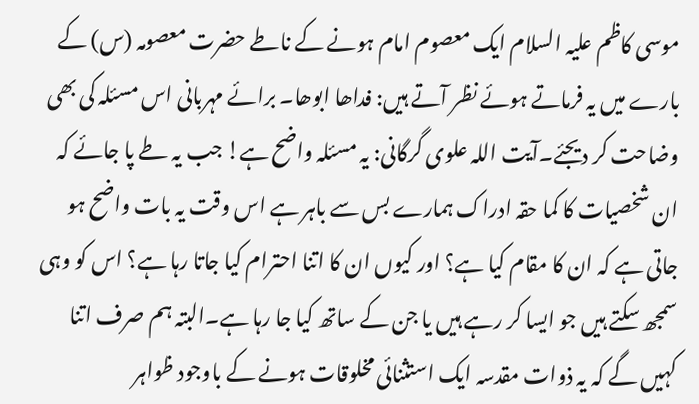موسی کاظم علیہ السلام ایک معصوم امام ہونے کے ناطے حضرت معصومہ (س) کے بارے میں یہ فرماتے ہوئے نظر آتے ہیں: فداھا ابوھا۔ برائے مہربانی اس مسئلہ کی بھی وضاحت کر دیجئے۔آیت اللہ علوی گرگانی: یہ مسئلہ واضح ہے! جب یہ طے پا جائے کہ ان شخصیات کا کما حقہ ادراک ہمارے بس سے باہر ہے اس وقت یہ بات واضح ہو جاتی ہے کہ ان کا مقام کیا ہے؟ اور کیوں ان کا اتنا احترام کیا جاتا رہا ہے؟ اس کو وہی سمجھ سکتے ہیں جو ایسا کر رہے ہیں یا جن کے ساتھ کیا جا رہا ہے۔البتہ ہم صرف اتنا کہیں گے کہ یہ ذوات مقدسہ ایک استثنائی مخلوقات ہونے کے باوجود ظواہر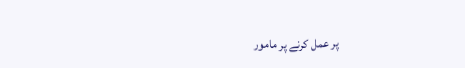پر عمل کرنے پر مامور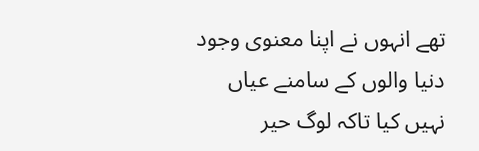تھے انہوں نے اپنا معنوی وجود دنیا والوں کے سامنے عیاں نہیں کیا تاکہ لوگ حیر